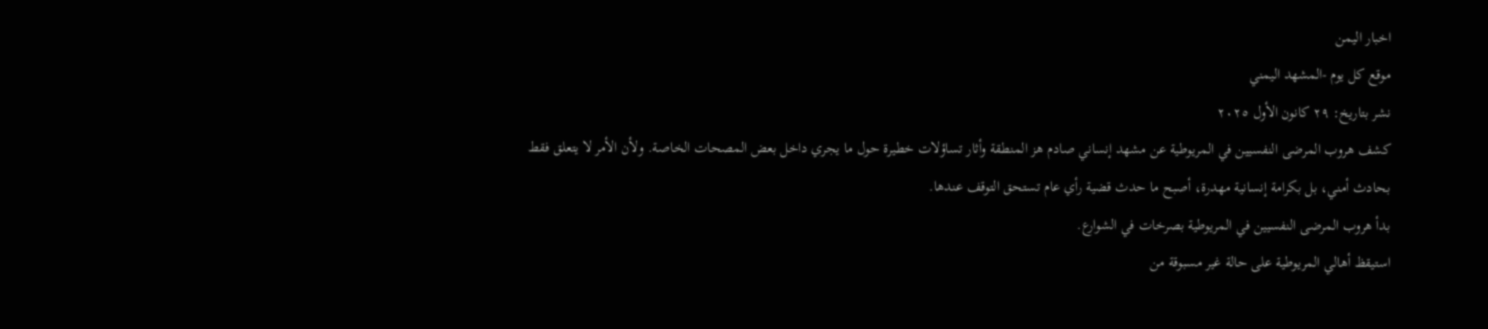اخبار اليمن
موقع كل يوم -المشهد اليمني
نشر بتاريخ: ٢٩ كانون الأول ٢٠٢٥
كشف هروب المرضى النفسيين في المريوطية عن مشهد إنساني صادم هز المنطقة وأثار تساؤلات خطيرة حول ما يجري داخل بعض المصحات الخاصة. ولأن الأمر لا يتعلق فقط بحادث أمني، بل بكرامة إنسانية مهدرة، أصبح ما حدث قضية رأي عام تستحق التوقف عندها.
بدأ هروب المرضى النفسيين في المريوطية بصرخات في الشوارع.
استيقظ أهالي المريوطية على حالة غير مسبوقة من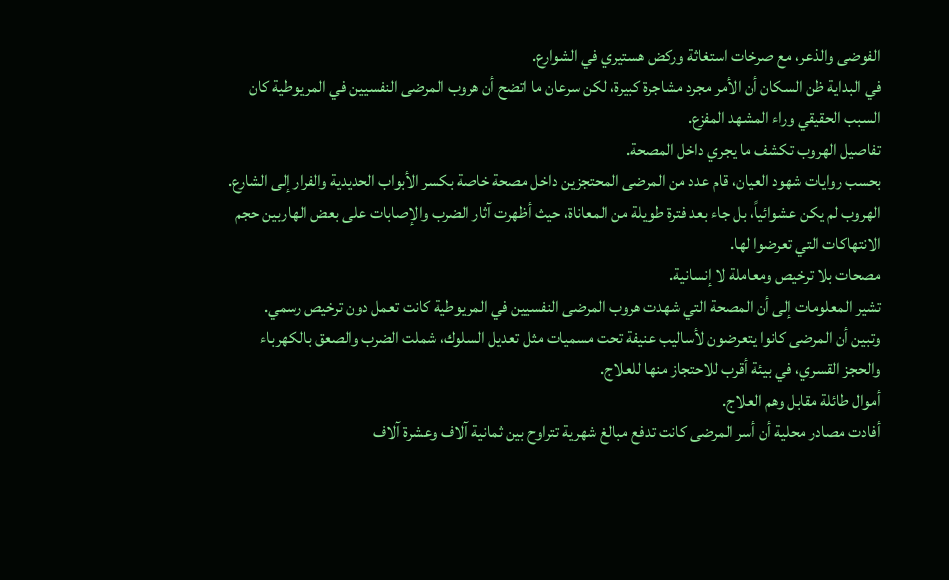الفوضى والذعر، مع صرخات استغاثة وركض هستيري في الشوارع.
في البداية ظن السكان أن الأمر مجرد مشاجرة كبيرة، لكن سرعان ما اتضح أن هروب المرضى النفسيين في المريوطية كان السبب الحقيقي وراء المشهد المفزع.
تفاصيل الهروب تكشف ما يجري داخل المصحة.
بحسب روايات شهود العيان، قام عدد من المرضى المحتجزين داخل مصحة خاصة بكسر الأبواب الحديدية والفرار إلى الشارع.
الهروب لم يكن عشوائياً، بل جاء بعد فترة طويلة من المعاناة، حيث أظهرت آثار الضرب والإصابات على بعض الهاربين حجم الانتهاكات التي تعرضوا لها.
مصحات بلا ترخيص ومعاملة لا إنسانية.
تشير المعلومات إلى أن المصحة التي شهدت هروب المرضى النفسيين في المريوطية كانت تعمل دون ترخيص رسمي.
وتبين أن المرضى كانوا يتعرضون لأساليب عنيفة تحت مسميات مثل تعديل السلوك، شملت الضرب والصعق بالكهرباء والحجز القسري، في بيئة أقرب للاحتجاز منها للعلاج.
أموال طائلة مقابل وهم العلاج.
أفادت مصادر محلية أن أسر المرضى كانت تدفع مبالغ شهرية تتراوح بين ثمانية آلاف وعشرة آلاف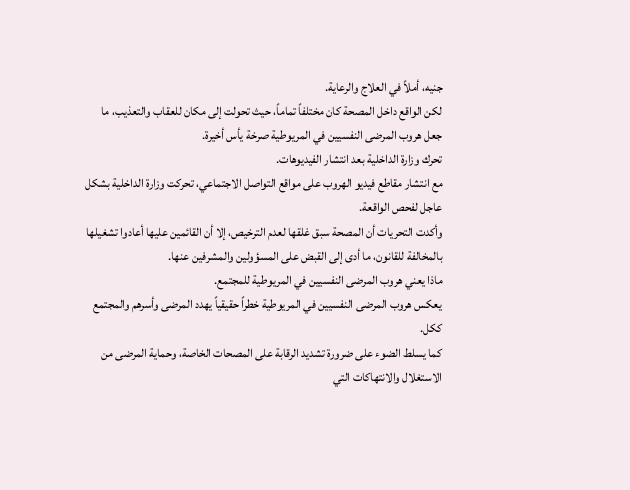جنيه، أملاً في العلاج والرعاية.
لكن الواقع داخل المصحة كان مختلفاً تماماً، حيث تحولت إلى مكان للعقاب والتعذيب، ما جعل هروب المرضى النفسيين في المريوطية صرخة يأس أخيرة.
تحرك وزارة الداخلية بعد انتشار الفيديوهات.
مع انتشار مقاطع فيديو الهروب على مواقع التواصل الاجتماعي، تحركت وزارة الداخلية بشكل عاجل لفحص الواقعة.
وأكدت التحريات أن المصحة سبق غلقها لعدم الترخيص، إلا أن القائمين عليها أعادوا تشغيلها بالمخالفة للقانون، ما أدى إلى القبض على المسؤولين والمشرفين عنها.
ماذا يعني هروب المرضى النفسيين في المريوطية للمجتمع.
يعكس هروب المرضى النفسيين في المريوطية خطراً حقيقياً يهدد المرضى وأسرهم والمجتمع ككل.
كما يسلط الضوء على ضرورة تشديد الرقابة على المصحات الخاصة، وحماية المرضى من الاستغلال والانتهاكات التي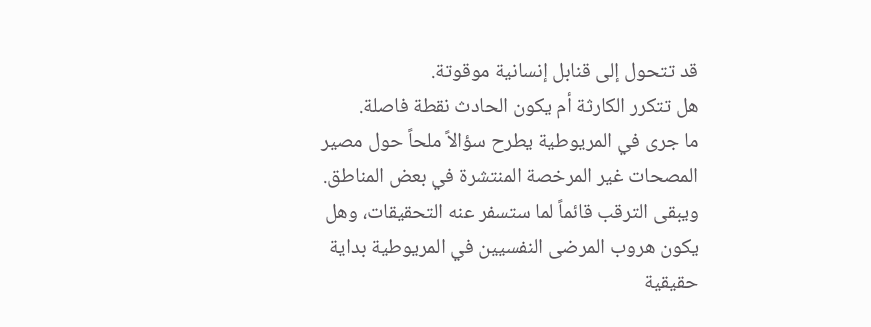قد تتحول إلى قنابل إنسانية موقوتة.
هل تتكرر الكارثة أم يكون الحادث نقطة فاصلة.
ما جرى في المريوطية يطرح سؤالاً ملحاً حول مصير المصحات غير المرخصة المنتشرة في بعض المناطق.
ويبقى الترقب قائماً لما ستسفر عنه التحقيقات، وهل يكون هروب المرضى النفسيين في المريوطية بداية حقيقية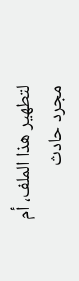لتطهير هذا الملف، أم مجرد حادث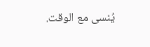يُنسى مع الوقت.